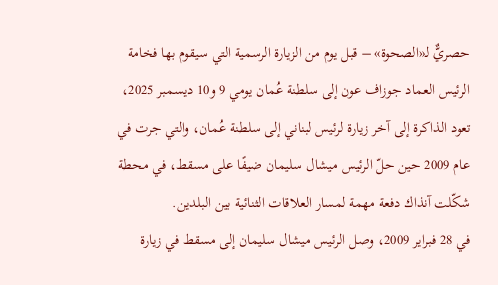حصريٌّ لـ«الصحوة» – قبل يوم من الزيارة الرسمية التي سيقوم بها فخامة الرئيس العماد جوزاف عون إلى سلطنة عُمان يومي 9 و10 ديسمبر 2025، تعود الذاكرة إلى آخر زيارة لرئيس لبناني إلى سلطنة عُمان، والتي جرت في عام 2009 حين حلّ الرئيس ميشال سليمان ضيفًا على مسقط، في محطة شكّلت آنذاك دفعة مهمة لمسار العلاقات الثنائية بين البلدين.
في 28 فبراير 2009، وصل الرئيس ميشال سليمان إلى مسقط في زيارة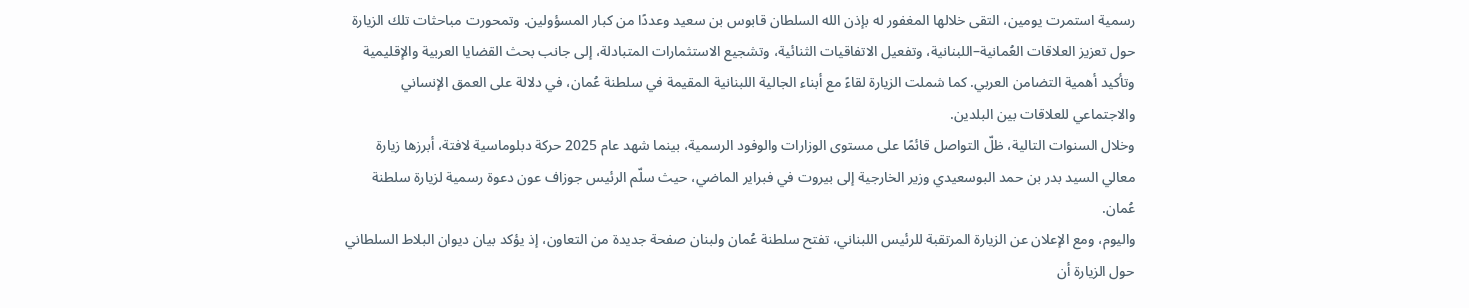رسمية استمرت يومين، التقى خلالها المغفور له بإذن الله السلطان قابوس بن سعيد وعددًا من كبار المسؤولين. وتمحورت مباحثات تلك الزيارة حول تعزيز العلاقات العُمانية–اللبنانية، وتفعيل الاتفاقيات الثنائية، وتشجيع الاستثمارات المتبادلة، إلى جانب بحث القضايا العربية والإقليمية وتأكيد أهمية التضامن العربي. كما شملت الزيارة لقاءً مع أبناء الجالية اللبنانية المقيمة في سلطنة عُمان، في دلالة على العمق الإنساني والاجتماعي للعلاقات بين البلدين.
وخلال السنوات التالية، ظلّ التواصل قائمًا على مستوى الوزارات والوفود الرسمية، بينما شهد عام 2025 حركة دبلوماسية لافتة، أبرزها زيارة معالي السيد بدر بن حمد البوسعيدي وزير الخارجية إلى بيروت في فبراير الماضي، حيث سلّم الرئيس جوزاف عون دعوة رسمية لزيارة سلطنة عُمان.
واليوم، ومع الإعلان عن الزيارة المرتقبة للرئيس اللبناني، تفتح سلطنة عُمان ولبنان صفحة جديدة من التعاون، إذ يؤكد بيان ديوان البلاط السلطاني حول الزيارة أن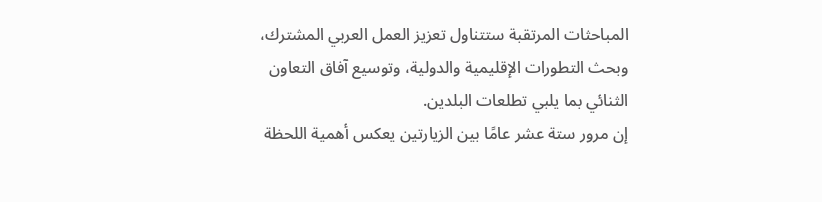المباحثات المرتقبة ستتناول تعزيز العمل العربي المشترك، وبحث التطورات الإقليمية والدولية، وتوسيع آفاق التعاون الثنائي بما يلبي تطلعات البلدين.
إن مرور ستة عشر عامًا بين الزيارتين يعكس أهمية اللحظة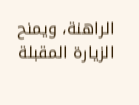الراهنة، ويمنح الزيارة المقبلة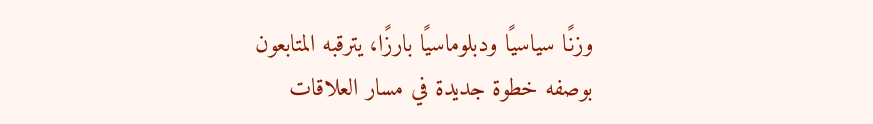وزنًا سياسيًا ودبلوماسيًا بارزًا، يترقبه المتابعون بوصفه خطوة جديدة في مسار العلاقات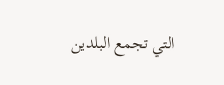التي تجمع البلدين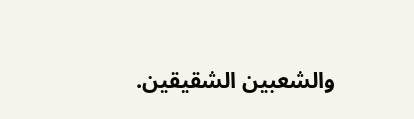والشعبين الشقيقين.